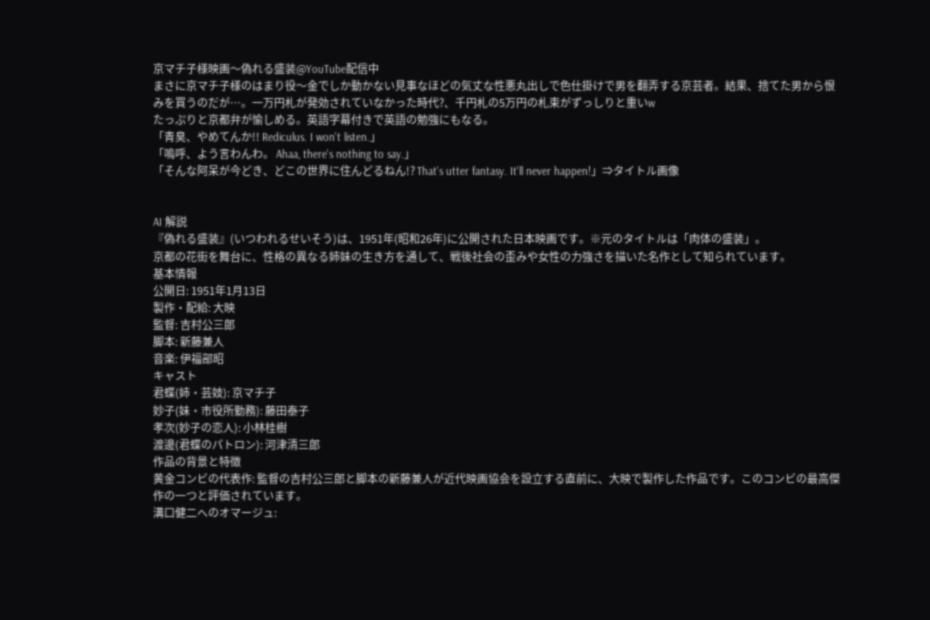京マチ子様映画〜偽れる盛装@YouTube配信中
まさに京マチ子様のはまり役〜金でしか動かない見事なほどの気丈な性悪丸出しで色仕掛けで男を翻弄する京芸者。結果、捨てた男から恨みを買うのだが…。一万円札が発効されていなかった時代?、千円札の5万円の札束がずっしりと重いw
たっぷりと京都弁が愉しめる。英語字幕付きで英語の勉強にもなる。
「青臭、やめてんか!! Rediculus. I won't listen.」
「嗚呼、よう言わんわ。 Ahaa, there's nothing to say.」
「そんな阿呆が今どき、どこの世界に住んどるねん!? That's utter fantasy. It'll never happen!」⇒タイトル画像


AI 解説
『偽れる盛装』(いつわれるせいそう)は、1951年(昭和26年)に公開された日本映画です。※元のタイトルは「肉体の盛装」。
京都の花街を舞台に、性格の異なる姉妹の生き方を通して、戦後社会の歪みや女性の力強さを描いた名作として知られています。
基本情報
公開日: 1951年1月13日
製作・配給: 大映
監督: 吉村公三郎
脚本: 新藤兼人
音楽: 伊福部昭
キャスト
君蝶(姉・芸妓): 京マチ子
妙子(妹・市役所勤務): 藤田泰子
孝次(妙子の恋人): 小林桂樹
渡邊(君蝶のパトロン): 河津清三郎
作品の背景と特徴
黄金コンビの代表作: 監督の吉村公三郎と脚本の新藤兼人が近代映画協会を設立する直前に、大映で製作した作品です。このコンビの最高傑作の一つと評価されています。
溝口健二へのオマージュ: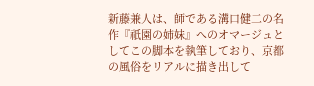新藤兼人は、師である溝口健二の名作『祇園の姉妹』へのオマージュとしてこの脚本を執筆しており、京都の風俗をリアルに描き出して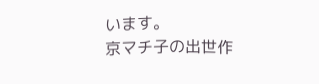います。
京マチ子の出世作